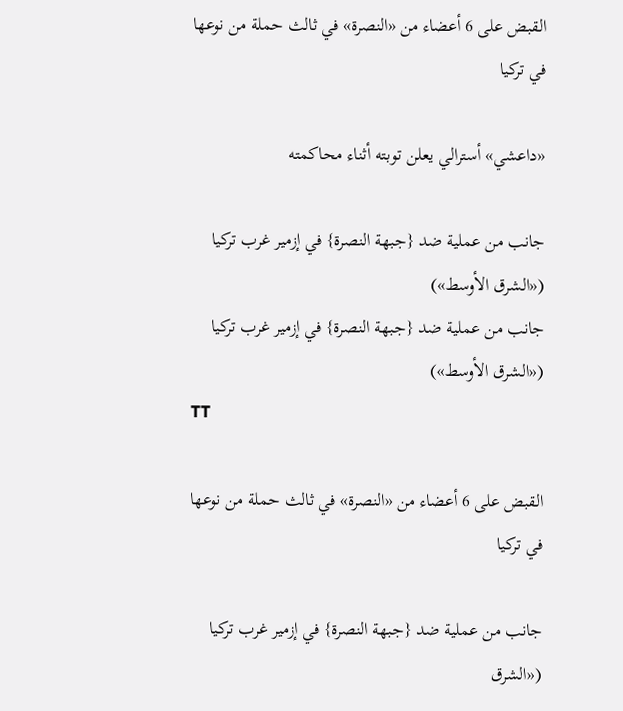القبض على 6 أعضاء من «النصرة» في ثالث حملة من نوعها في تركيا

«داعشي» أسترالي يعلن توبته أثناء محاكمته

جانب من عملية ضد {جبهة النصرة} في إزمير غرب تركيا («الشرق الأوسط»)
جانب من عملية ضد {جبهة النصرة} في إزمير غرب تركيا («الشرق الأوسط»)
TT

القبض على 6 أعضاء من «النصرة» في ثالث حملة من نوعها في تركيا

جانب من عملية ضد {جبهة النصرة} في إزمير غرب تركيا («الشرق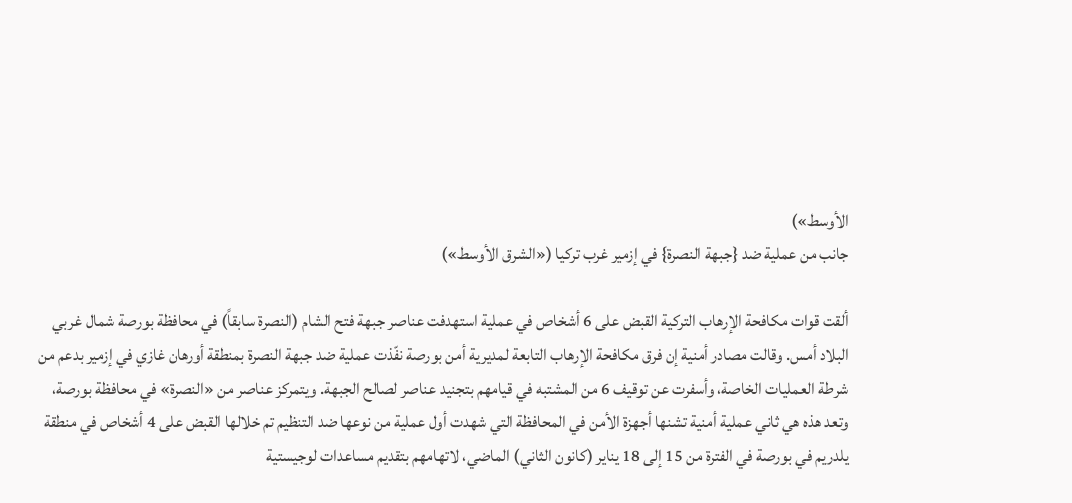الأوسط»)
جانب من عملية ضد {جبهة النصرة} في إزمير غرب تركيا («الشرق الأوسط»)

ألقت قوات مكافحة الإرهاب التركية القبض على 6 أشخاص في عملية استهدفت عناصر جبهة فتح الشام (النصرة سابقاً) في محافظة بورصة شمال غربي البلاد أمس. وقالت مصادر أمنية إن فرق مكافحة الإرهاب التابعة لمديرية أمن بورصة نفّذت عملية ضد جبهة النصرة بمنطقة أورهان غازي في إزمير بدعم من شرطة العمليات الخاصة، وأسفرت عن توقيف 6 من المشتبه في قيامهم بتجنيد عناصر لصالح الجبهة. ويتمركز عناصر من «النصرة» في محافظة بورصة، وتعد هذه هي ثاني عملية أمنية تشنها أجهزة الأمن في المحافظة التي شهدت أول عملية من نوعها ضد التنظيم تم خلالها القبض على 4 أشخاص في منطقة يلدريم في بورصة في الفترة من 15 إلى 18 يناير (كانون الثاني) الماضي، لاتهامهم بتقديم مساعدات لوجيستية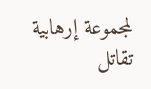لمجموعة إرهابية تقاتل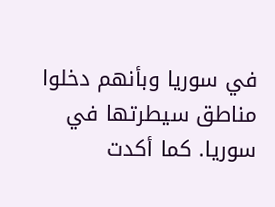في سوريا وبأنهم دخلوا مناطق سيطرتها في سوريا. كما أكدت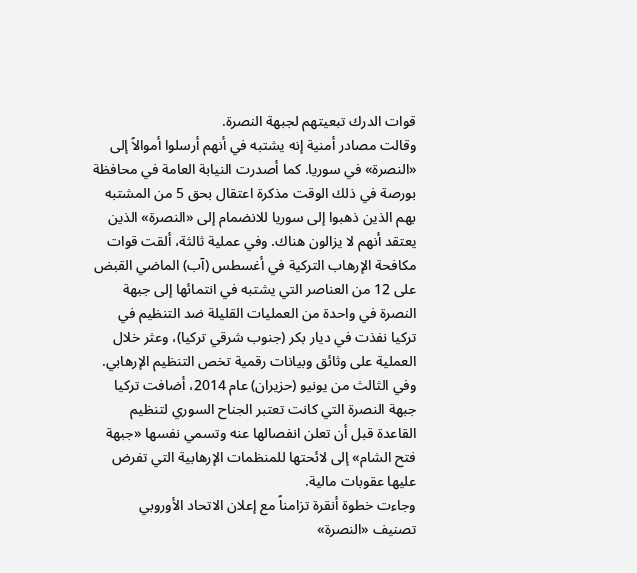قوات الدرك تبعيتهم لجبهة النصرة.
وقالت مصادر أمنية إنه يشتبه في أنهم أرسلوا أموالاً إلى «النصرة» في سوريا. كما أصدرت النيابة العامة في محافظة بورصة في ذلك الوقت مذكرة اعتقال بحق 5 من المشتبه بهم الذين ذهبوا إلى سوريا للانضمام إلى «النصرة» الذين يعتقد أنهم لا يزالون هناك. وفي عملية ثالثة، ألقت قوات مكافحة الإرهاب التركية في أغسطس (آب) الماضي القبض على 12 من العناصر التي يشتبه في انتمائها إلى جبهة النصرة في واحدة من العمليات القليلة ضد التنظيم في تركيا نفذت في ديار بكر (جنوب شرقي تركيا)، وعثر خلال العملية على وثائق وبيانات رقمية تخص التنظيم الإرهابي. وفي الثالث من يونيو (حزيران) عام 2014، أضافت تركيا جبهة النصرة التي كانت تعتبر الجناح السوري لتنظيم القاعدة قبل أن تعلن انفصالها عنه وتسمي نفسها «جبهة فتح الشام» إلى لائحتها للمنظمات الإرهابية التي تفرض عليها عقوبات مالية.
وجاءت خطوة أنقرة تزامناً مع إعلان الاتحاد الأوروبي تصنيف «النصرة»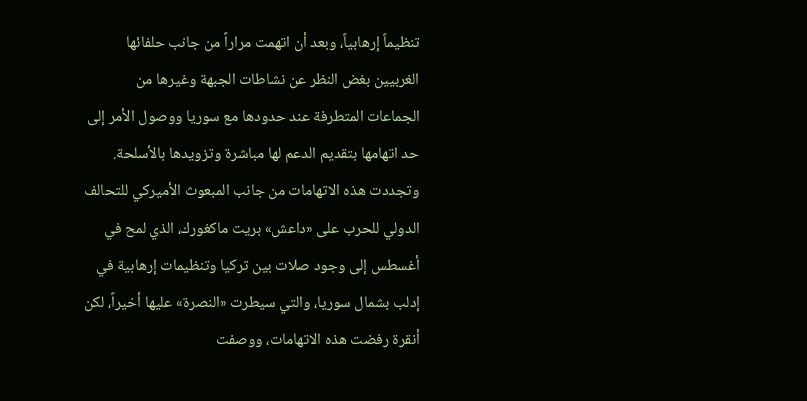تنظيماً إرهابياً، وبعد أن اتهمت مراراً من جانب حلفائها الغربيين بغض النظر عن نشاطات الجبهة وغيرها من الجماعات المتطرفة عند حدودها مع سوريا ووصول الأمر إلى حد اتهامها بتقديم الدعم لها مباشرة وتزويدها بالأسلحة. وتجددت هذه الاتهامات من جانب المبعوث الأميركي للتحالف الدولي للحرب على «داعش» بريت ماكغورك، الذي لمح في أغسطس إلى وجود صلات بين تركيا وتنظيمات إرهابية في إدلب بشمال سوريا، والتي سيطرت «النصرة» عليها أخيراً، لكن أنقرة رفضت هذه الاتهامات، ووصفت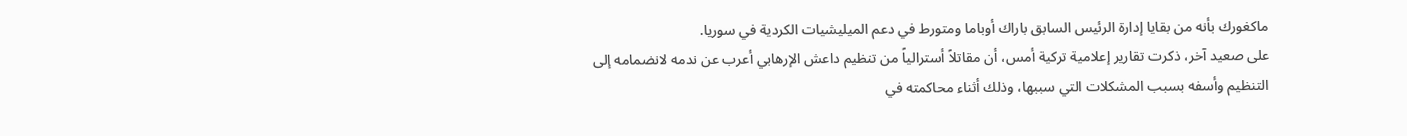ماكغورك بأنه من بقايا إدارة الرئيس السابق باراك أوباما ومتورط في دعم الميليشيات الكردية في سوريا.
على صعيد آخر، ذكرت تقارير إعلامية تركية أمس، أن مقاتلاً أسترالياً من تنظيم داعش الإرهابي أعرب عن ندمه لانضمامه إلى التنظيم وأسفه بسبب المشكلات التي سببها، وذلك أثناء محاكمته في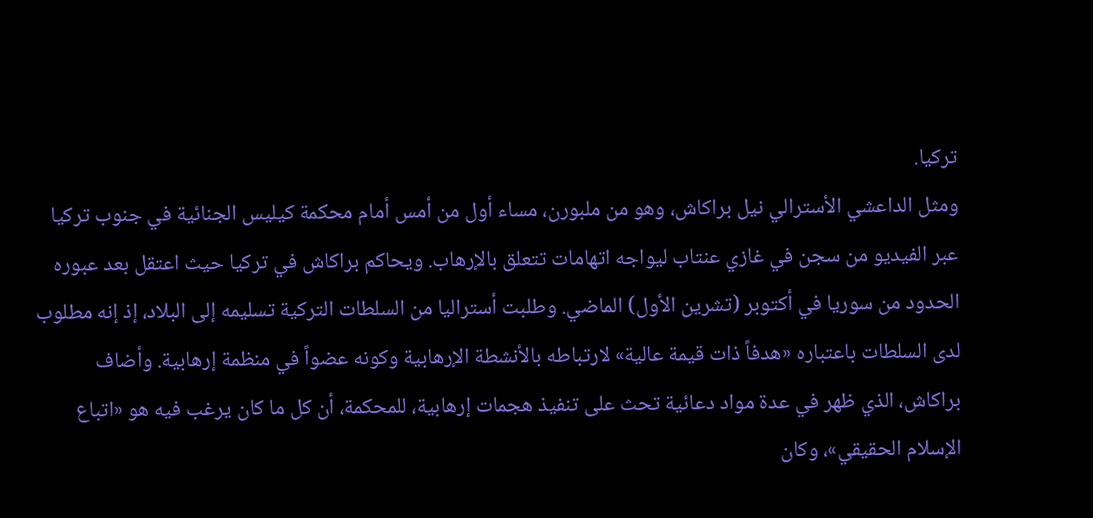تركيا.
ومثل الداعشي الأسترالي نيل براكاش، وهو من ملبورن، مساء أول من أمس أمام محكمة كيليس الجنائية في جنوب تركيا عبر الفيديو من سجن في غازي عنتاب ليواجه اتهامات تتعلق بالإرهاب. ويحاكم براكاش في تركيا حيث اعتقل بعد عبوره الحدود من سوريا في أكتوبر (تشرين الأول) الماضي. وطلبت أستراليا من السلطات التركية تسليمه إلى البلاد، إذ إنه مطلوب لدى السلطات باعتباره «هدفاً ذات قيمة عالية» لارتباطه بالأنشطة الإرهابية وكونه عضواً في منظمة إرهابية. وأضاف براكاش، الذي ظهر في عدة مواد دعائية تحث على تنفيذ هجمات إرهابية، للمحكمة، أن كل ما كان يرغب فيه هو «اتباع الإسلام الحقيقي»، وكان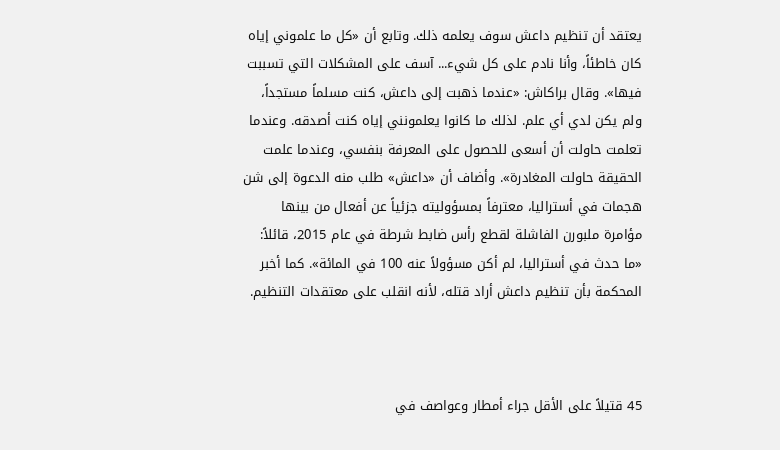يعتقد أن تنظيم داعش سوف يعلمه ذلك. وتابع أن «كل ما علموني إياه كان خاطئاً، وأنا نادم على كل شيء... آسف على المشكلات التي تسببت فيها». وقال براكاش: «عندما ذهبت إلى داعش، كنت مسلماً مستجداً، ولم يكن لدي أي علم. لذلك ما كانوا يعلمونني إياه كنت أصدقه. وعندما تعلمت حاولت أن أسعى للحصول على المعرفة بنفسي، وعندما علمت الحقيقة حاولت المغادرة». وأضاف أن «داعش» طلب منه الدعوة إلى شن هجمات في أستراليا، معترفاً بمسؤوليته جزئياً عن أفعال من بينها مؤامرة ملبورن الفاشلة لقطع رأس ضابط شرطة في عام 2015، قائلاً: «ما حدث في أستراليا، لم أكن مسؤولاً عنه 100 في المائة». كما أخبر المحكمة بأن تنظيم داعش أراد قتله، لأنه انقلب على معتقدات التنظيم.



45 قتيلاً على الأقل جراء أمطار وعواصف في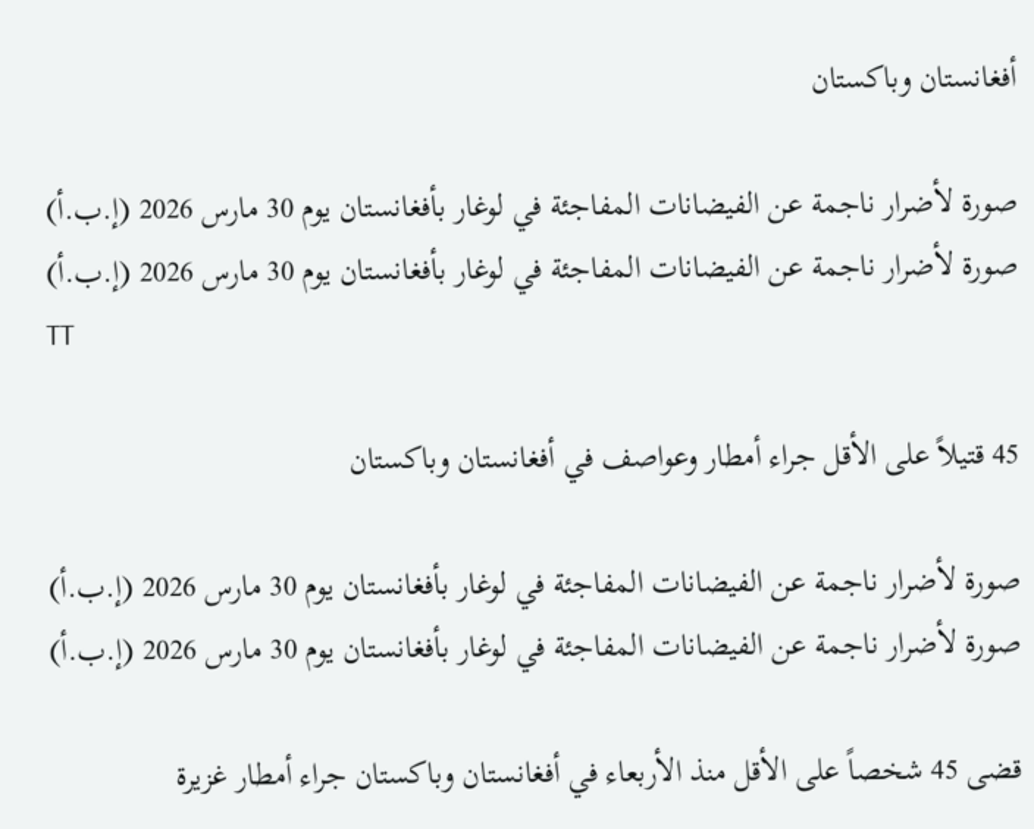أفغانستان وباكستان

صورة لأضرار ناجمة عن الفيضانات المفاجئة في لوغار بأفغانستان يوم 30 مارس 2026 (إ.ب.أ)
صورة لأضرار ناجمة عن الفيضانات المفاجئة في لوغار بأفغانستان يوم 30 مارس 2026 (إ.ب.أ)
TT

45 قتيلاً على الأقل جراء أمطار وعواصف في أفغانستان وباكستان

صورة لأضرار ناجمة عن الفيضانات المفاجئة في لوغار بأفغانستان يوم 30 مارس 2026 (إ.ب.أ)
صورة لأضرار ناجمة عن الفيضانات المفاجئة في لوغار بأفغانستان يوم 30 مارس 2026 (إ.ب.أ)

قضى 45 شخصاً على الأقل منذ الأربعاء في أفغانستان وباكستان جراء أمطار غزيرة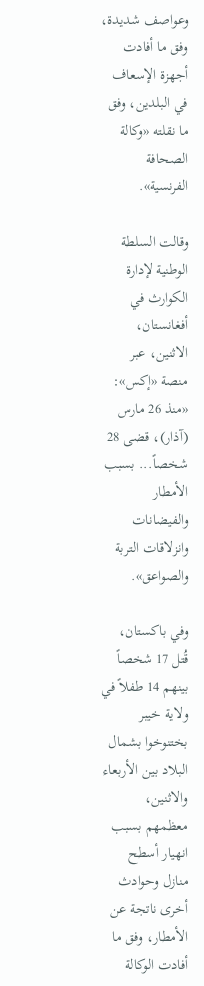وعواصف شديدة، وفق ما أفادت أجهزة الإسعاف في البلدين، وفق ما نقلته «وكالة الصحافة الفرنسية».

وقالت السلطة الوطنية لإدارة الكوارث في أفغانستان، الاثنين، عبر منصة «إكس»: «منذ 26 مارس (آذار)، قضى 28 شخصاً... بسبب الأمطار والفيضانات وانزلاقات التربة والصواعق».

وفي باكستان، قُتل 17 شخصاً بينهم 14 طفلاً في ولاية خيبر بختنوخوا بشمال البلاد بين الأربعاء والاثنين، معظمهم بسبب انهيار أسطح منازل وحوادث أخرى ناتجة عن الأمطار، وفق ما أفادت الوكالة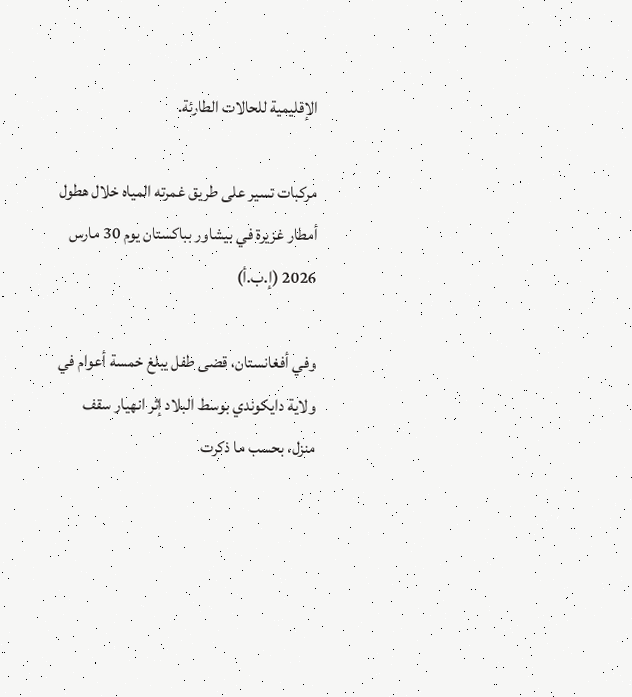الإقليمية للحالات الطارئة.

مركبات تسير على طريق غمرته المياه خلال هطول أمطار غزيرة في بيشاور بباكستان يوم 30 مارس 2026 (إ.ب.أ)

وفي أفغانستان، قضى طفل يبلغ خمسة أعوام في ولاية دايكوندي بوسط البلاد إثر انهيار سقف منزل، بحسب ما ذكرت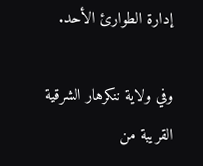إدارة الطوارئ الأحد.

وفي ولاية ننكرهار الشرقية القريبة من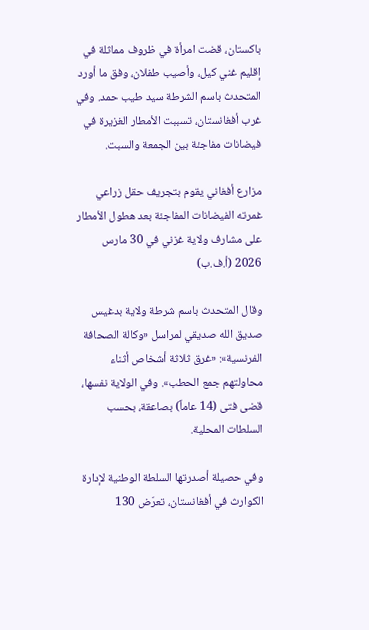باكستان، قضت امرأة في ظروف مماثلة في إقليم غني كيل، وأصيب طفلان، وفق ما أورد المتحدث باسم الشرطة سيد طيب حمد. وفي غرب أفغانستان، تسببت الأمطار الغزيرة في فيضانات مفاجئة بين الجمعة والسبت.

مزارع أفغاني يقوم بتجريف حقل زراعي غمرته الفيضانات المفاجئة بعد هطول الأمطار على مشارف ولاية غزني في 30 مارس 2026 (أ.ف.ب)

وقال المتحدث باسم شرطة ولاية بدغيس صديق الله صديقي لمراسل «وكالة الصحافة الفرنسية»: «غرق ثلاثة أشخاص أثناء محاولتهم جمع الحطب». وفي الولاية نفسها، قضى فتى (14 عاماً) بصاعقة، بحسب السلطات المحلية.

وفي حصيلة أصدرتها السلطة الوطنية لإدارة الكوارث في أفغانستان، تعرّض 130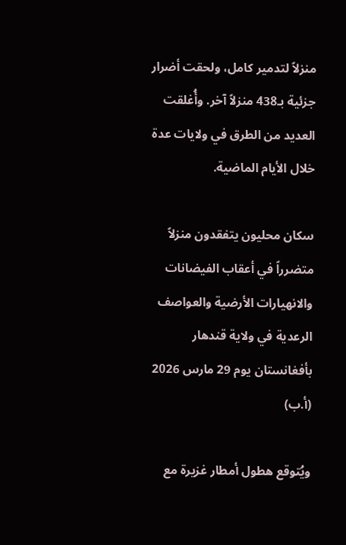منزلاً لتدمير كامل، ولحقت أضرار جزئية بـ438 منزلاً آخر. وأُغلقت العديد من الطرق في ولايات عدة خلال الأيام الماضية.

سكان محليون يتفقدون منزلاً متضرراً في أعقاب الفيضانات والانهيارات الأرضية والعواصف الرعدية في ولاية قندهار بأفغانستان يوم 29 مارس 2026 (أ.ب)

ويُتوقع هطول أمطار غزيرة مع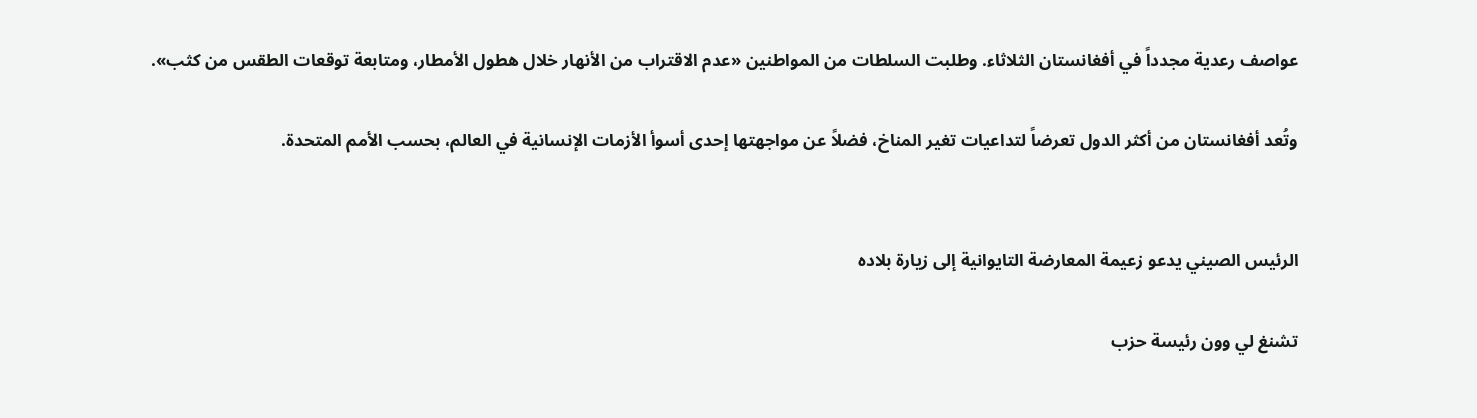عواصف رعدية مجدداً في أفغانستان الثلاثاء. وطلبت السلطات من المواطنين «عدم الاقتراب من الأنهار خلال هطول الأمطار، ومتابعة توقعات الطقس من كثب».

وتُعد أفغانستان من أكثر الدول تعرضاً لتداعيات تغير المناخ، فضلاً عن مواجهتها إحدى أسوأ الأزمات الإنسانية في العالم، بحسب الأمم المتحدة.


الرئيس الصيني يدعو زعيمة المعارضة التايوانية إلى زيارة بلاده

تشنغ لي وون رئيسة حزب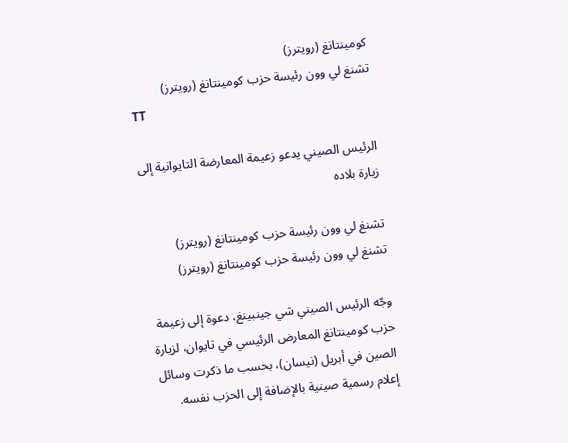كومينتانغ (رويترز)
تشنغ لي وون رئيسة حزب كومينتانغ (رويترز)
TT

الرئيس الصيني يدعو زعيمة المعارضة التايوانية إلى زيارة بلاده

تشنغ لي وون رئيسة حزب كومينتانغ (رويترز)
تشنغ لي وون رئيسة حزب كومينتانغ (رويترز)

وجّه الرئيس الصيني شي جينبينغ، دعوة إلى زعيمة حزب كومينتانغ المعارض الرئيسي في تايوان، لزيارة الصين في أبريل (نيسان)، بحسب ما ذكرت وسائل إعلام رسمية صينية بالإضافة إلى الحزب نفسه.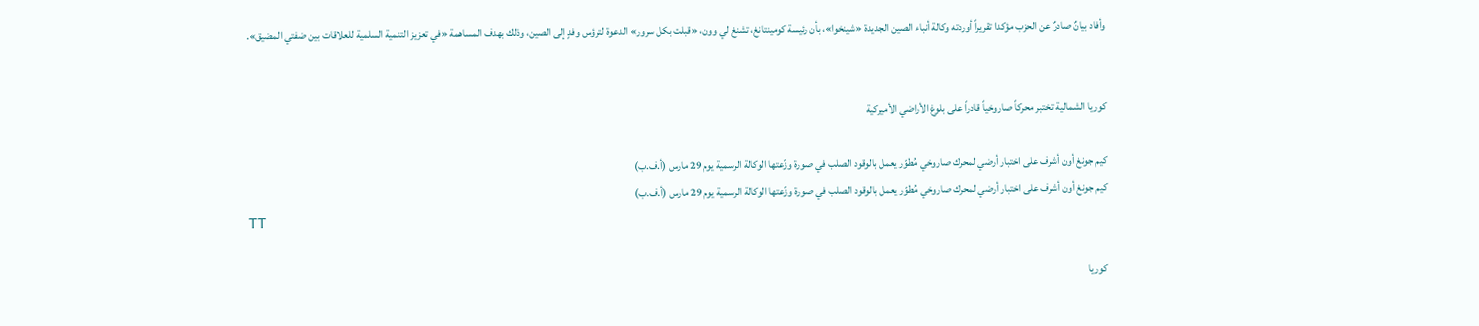وأفاد بيانٌ صادرٌ عن الحزب مؤكدا تقريراً أوردته وكالة أنباء الصين الجديدة «شينخوا»، بأن رئيسة كومينتانغ، تشنغ لي وون، «قبلت بكل سرور» الدعوة لترؤس وفدٍ إلى الصين، وذلك بهدف المساهمة «في تعزيز التنمية السلمية للعلاقات بين ضفتي المضيق».


كوريا الشمالية تختبر محركاً صاروخياً قادراً على بلوغ الأراضي الأميركية

كيم جونغ أون أشرف على اختبار أرضي لمحرك صاروخي مُطوّر يعمل بالوقود الصلب في صورة وزّعتها الوكالة الرسمية يوم 29 مارس (أ.ف.ب)
كيم جونغ أون أشرف على اختبار أرضي لمحرك صاروخي مُطوّر يعمل بالوقود الصلب في صورة وزّعتها الوكالة الرسمية يوم 29 مارس (أ.ف.ب)
TT

كوريا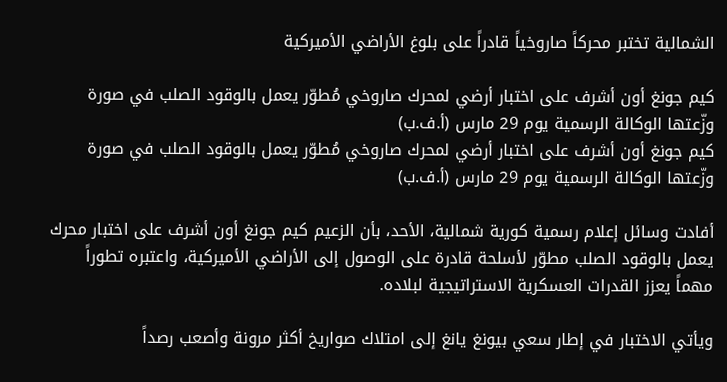الشمالية تختبر محركاً صاروخياً قادراً على بلوغ الأراضي الأميركية

كيم جونغ أون أشرف على اختبار أرضي لمحرك صاروخي مُطوّر يعمل بالوقود الصلب في صورة وزّعتها الوكالة الرسمية يوم 29 مارس (أ.ف.ب)
كيم جونغ أون أشرف على اختبار أرضي لمحرك صاروخي مُطوّر يعمل بالوقود الصلب في صورة وزّعتها الوكالة الرسمية يوم 29 مارس (أ.ف.ب)

أفادت وسائل إعلام رسمية كورية شمالية، الأحد، بأن الزعيم كيم جونغ أون أشرف على اختبار محرك يعمل بالوقود الصلب مطوّر لأسلحة قادرة على الوصول إلى الأراضي الأميركية، واعتبره تطوراً مهماً يعزز القدرات العسكرية الاستراتيجية لبلاده.

ويأتي الاختبار في إطار سعي بيونغ يانغ إلى امتلاك صواريخ أكثر مرونة وأصعب رصداً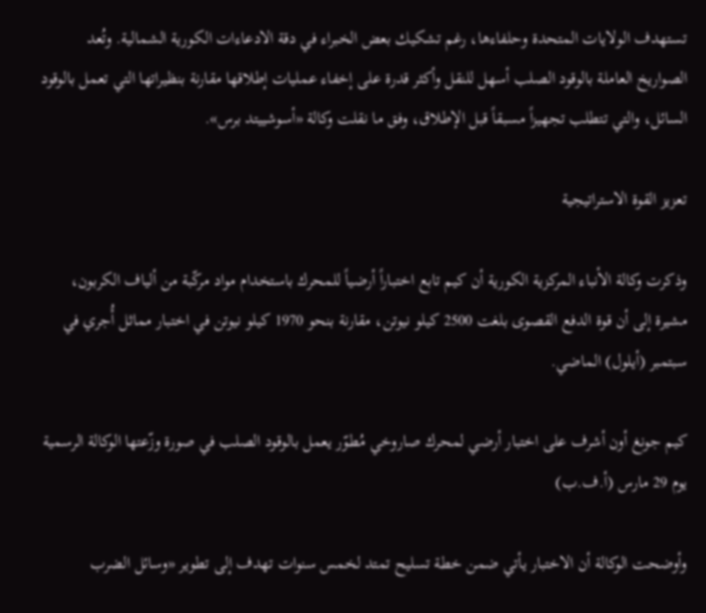تستهدف الولايات المتحدة وحلفاءها، رغم تشكيك بعض الخبراء في دقة الادعاءات الكورية الشمالية. وتُعد الصواريخ العاملة بالوقود الصلب أسهل للنقل وأكثر قدرة على إخفاء عمليات إطلاقها مقارنة بنظيراتها التي تعمل بالوقود السائل، والتي تتطلب تجهيزاً مسبقاً قبل الإطلاق، وفق ما نقلت وكالة «أسوشييتد برس».

تعزيز القوة الاستراتيجية

وذكرت وكالة الأنباء المركزية الكورية أن كيم تابع اختباراً أرضياً للمحرك باستخدام مواد مركّبة من ألياف الكربون، مشيرة إلى أن قوة الدفع القصوى بلغت 2500 كيلو نيوتن، مقارنة بنحو 1970 كيلو نيوتن في اختبار مماثل أُجري في سبتمبر (أيلول) الماضي.

كيم جونغ أون أشرف على اختبار أرضي لمحرك صاروخي مُطوّر يعمل بالوقود الصلب في صورة وزّعتها الوكالة الرسمية يوم 29 مارس (أ.ف.ب)

وأوضحت الوكالة أن الاختبار يأتي ضمن خطة تسليح تمتد لخمس سنوات تهدف إلى تطوير «وسائل الضرب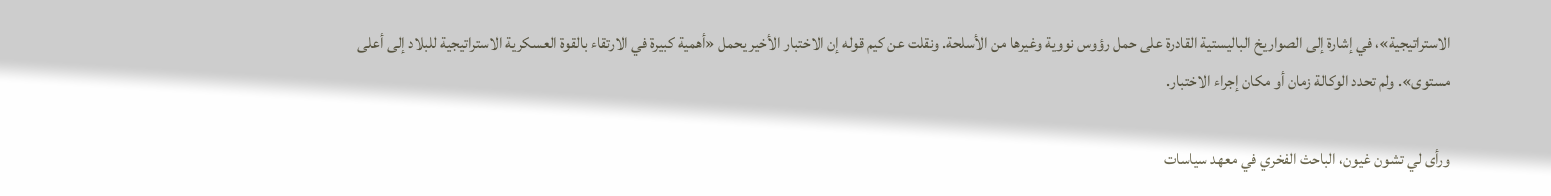الاستراتيجية»، في إشارة إلى الصواريخ الباليستية القادرة على حمل رؤوس نووية وغيرها من الأسلحة. ونقلت عن كيم قوله إن الاختبار الأخير يحمل «أهمية كبيرة في الارتقاء بالقوة العسكرية الاستراتيجية للبلاد إلى أعلى مستوى». ولم تحدد الوكالة زمان أو مكان إجراء الاختبار.

ورأى لي تشون غيون، الباحث الفخري في معهد سياسات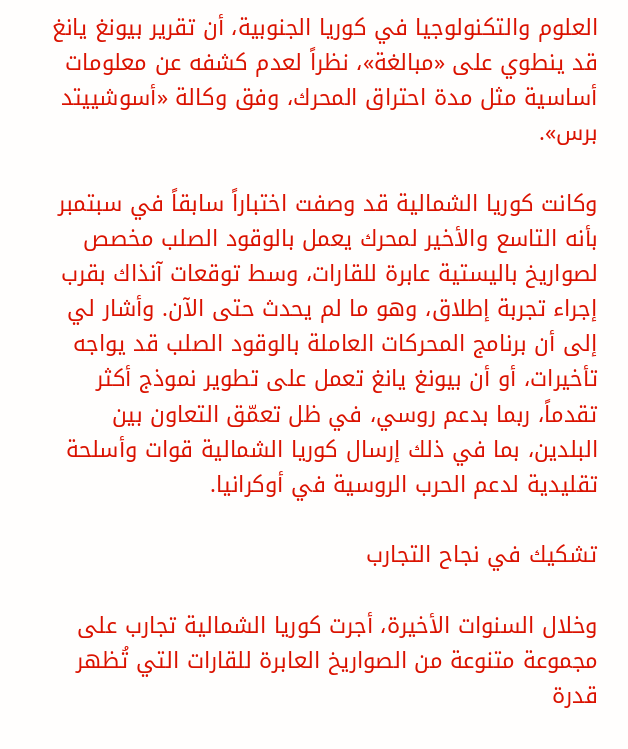العلوم والتكنولوجيا في كوريا الجنوبية، أن تقرير بيونغ يانغ قد ينطوي على «مبالغة»، نظراً لعدم كشفه عن معلومات أساسية مثل مدة احتراق المحرك، وفق وكالة «أسوشييتد برس».

وكانت كوريا الشمالية قد وصفت اختباراً سابقاً في سبتمبر بأنه التاسع والأخير لمحرك يعمل بالوقود الصلب مخصص لصواريخ باليستية عابرة للقارات، وسط توقعات آنذاك بقرب إجراء تجربة إطلاق، وهو ما لم يحدث حتى الآن. وأشار لي إلى أن برنامج المحركات العاملة بالوقود الصلب قد يواجه تأخيرات، أو أن بيونغ يانغ تعمل على تطوير نموذج أكثر تقدماً، ربما بدعم روسي، في ظل تعمّق التعاون بين البلدين، بما في ذلك إرسال كوريا الشمالية قوات وأسلحة تقليدية لدعم الحرب الروسية في أوكرانيا.

تشكيك في نجاح التجارب

وخلال السنوات الأخيرة، أجرت كوريا الشمالية تجارب على مجموعة متنوعة من الصواريخ العابرة للقارات التي تُظهر قدرة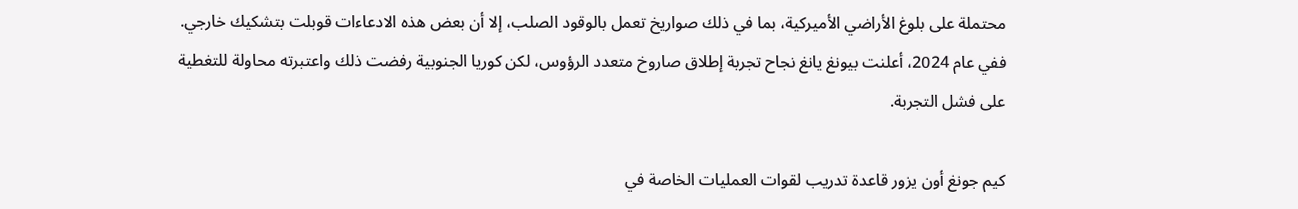محتملة على بلوغ الأراضي الأميركية، بما في ذلك صواريخ تعمل بالوقود الصلب، إلا أن بعض هذه الادعاءات قوبلت بتشكيك خارجي. ففي عام 2024، أعلنت بيونغ يانغ نجاح تجربة إطلاق صاروخ متعدد الرؤوس، لكن كوريا الجنوبية رفضت ذلك واعتبرته محاولة للتغطية على فشل التجربة.

كيم جونغ أون يزور قاعدة تدريب لقوات العمليات الخاصة في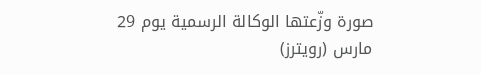صورة وزّعتها الوكالة الرسمية يوم 29 مارس (رويترز)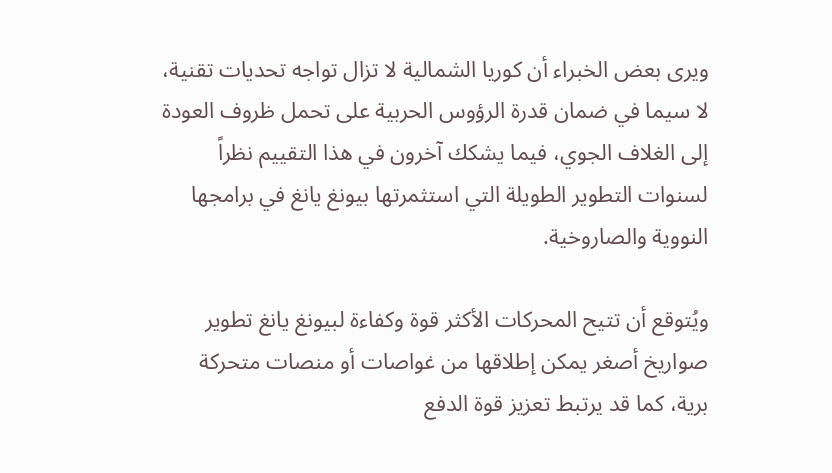ويرى بعض الخبراء أن كوريا الشمالية لا تزال تواجه تحديات تقنية، لا سيما في ضمان قدرة الرؤوس الحربية على تحمل ظروف العودة إلى الغلاف الجوي، فيما يشكك آخرون في هذا التقييم نظراً لسنوات التطوير الطويلة التي استثمرتها بيونغ يانغ في برامجها النووية والصاروخية.

ويُتوقع أن تتيح المحركات الأكثر قوة وكفاءة لبيونغ يانغ تطوير صواريخ أصغر يمكن إطلاقها من غواصات أو منصات متحركة برية، كما قد يرتبط تعزيز قوة الدفع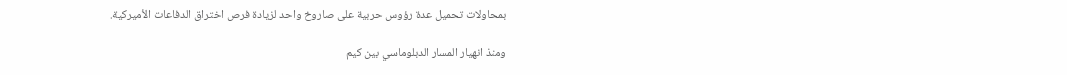بمحاولات تحميل عدة رؤوس حربية على صاروخ واحد لزيادة فرص اختراق الدفاعات الأميركية.

ومنذ انهيار المسار الدبلوماسي بين كيم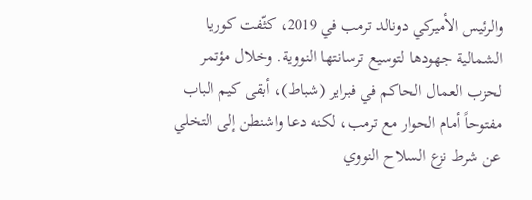والرئيس الأميركي دونالد ترمب في 2019، كثّفت كوريا الشمالية جهودها لتوسيع ترسانتها النووية. وخلال مؤتمر لحزب العمال الحاكم في فبراير (شباط)، أبقى كيم الباب مفتوحاً أمام الحوار مع ترمب، لكنه دعا واشنطن إلى التخلي عن شرط نزع السلاح النووي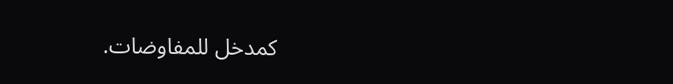كمدخل للمفاوضات.